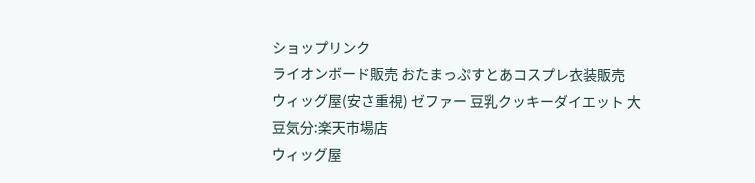ショップリンク
ライオンボード販売 おたまっぷすとあコスプレ衣装販売
ウィッグ屋(安さ重視) ゼファー 豆乳クッキーダイエット 大豆気分:楽天市場店
ウィッグ屋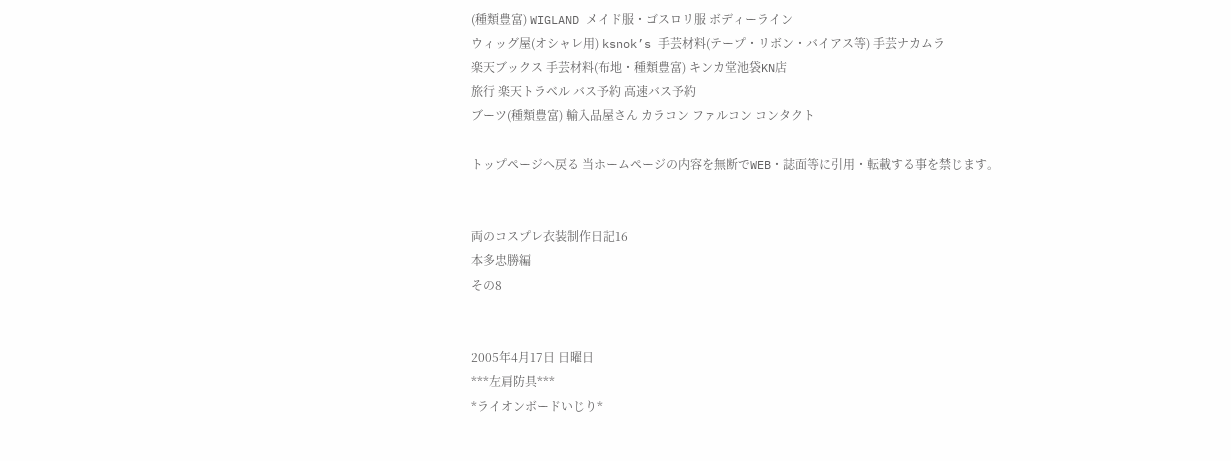(種類豊富) WIGLAND メイド服・ゴスロリ服 ボディーライン
ウィッグ屋(オシャレ用) ksnok’s 手芸材料(テープ・リボン・バイアス等) 手芸ナカムラ
楽天ブックス 手芸材料(布地・種類豊富) キンカ堂池袋KN店
旅行 楽天トラベル バス予約 高速バス予約
ブーツ(種類豊富) 輸入品屋さん カラコン ファルコン コンタクト

トップページへ戻る 当ホームページの内容を無断でWEB・誌面等に引用・転載する事を禁じます。


両のコスプレ衣装制作日記16
本多忠勝編
その8


2005年4月17日 日曜日
***左肩防具***
*ライオンボードいじり*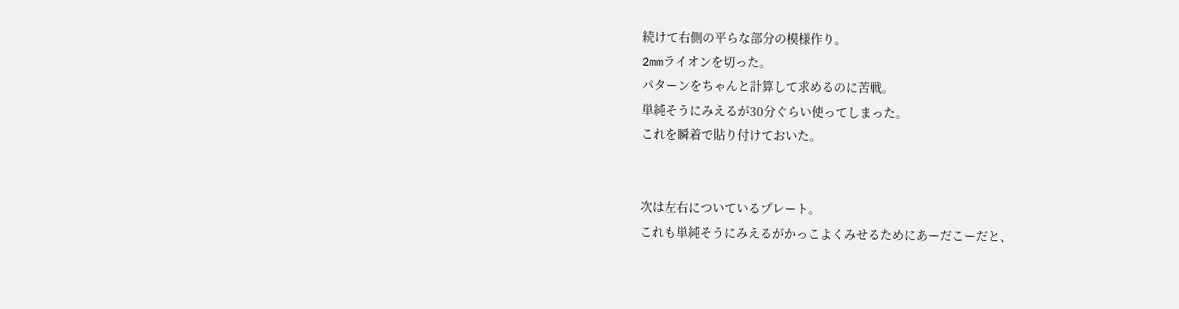続けて右側の平らな部分の模様作り。
2mmライオンを切った。
パターンをちゃんと計算して求めるのに苦戦。
単純そうにみえるが30分ぐらい使ってしまった。
これを瞬着で貼り付けておいた。


次は左右についているプレート。
これも単純そうにみえるがかっこよくみせるためにあーだこーだと、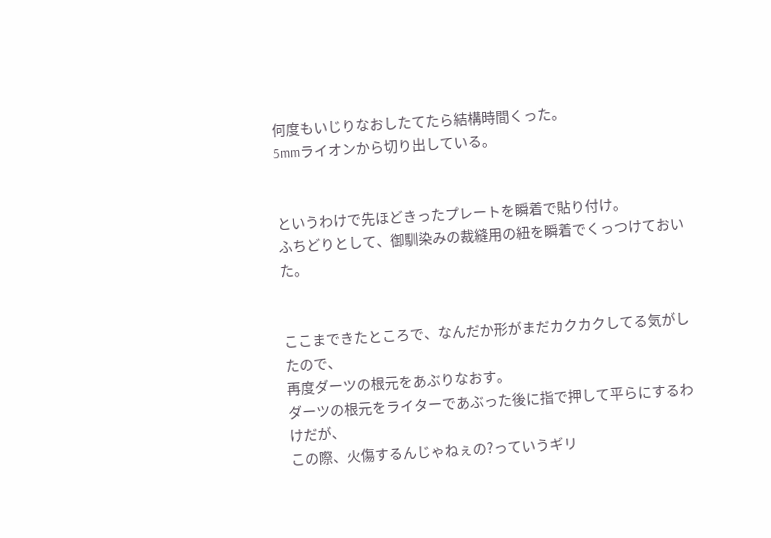何度もいじりなおしたてたら結構時間くった。
5mmライオンから切り出している。


というわけで先ほどきったプレートを瞬着で貼り付け。
ふちどりとして、御馴染みの裁縫用の紐を瞬着でくっつけておいた。


ここまできたところで、なんだか形がまだカクカクしてる気がしたので、
再度ダーツの根元をあぶりなおす。
ダーツの根元をライターであぶった後に指で押して平らにするわけだが、
この際、火傷するんじゃねぇの?っていうギリ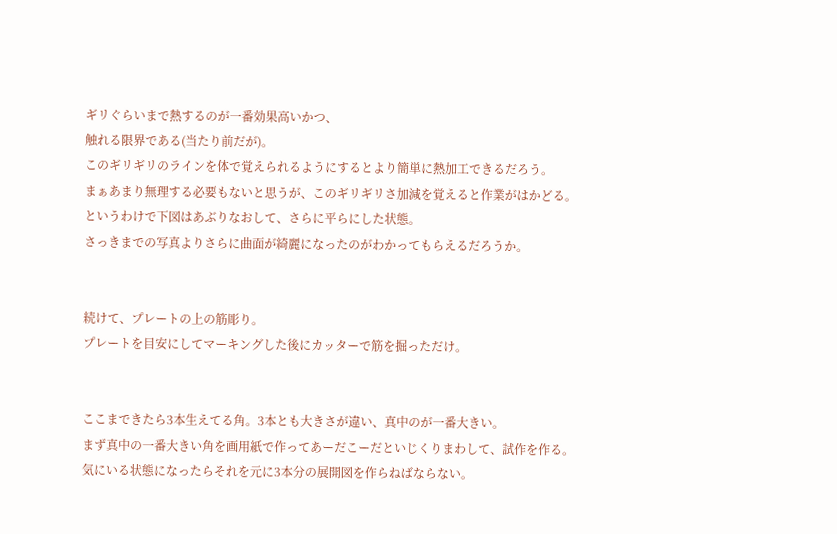ギリぐらいまで熱するのが一番効果高いかつ、
触れる限界である(当たり前だが)。
このギリギリのラインを体で覚えられるようにするとより簡単に熱加工できるだろう。
まぁあまり無理する必要もないと思うが、このギリギリさ加減を覚えると作業がはかどる。
というわけで下図はあぶりなおして、さらに平らにした状態。
さっきまでの写真よりさらに曲面が綺麗になったのがわかってもらえるだろうか。


続けて、プレートの上の筋彫り。
プレートを目安にしてマーキングした後にカッターで筋を掘っただけ。


ここまできたら3本生えてる角。3本とも大きさが違い、真中のが一番大きい。
まず真中の一番大きい角を画用紙で作ってあーだこーだといじくりまわして、試作を作る。
気にいる状態になったらそれを元に3本分の展開図を作らねばならない。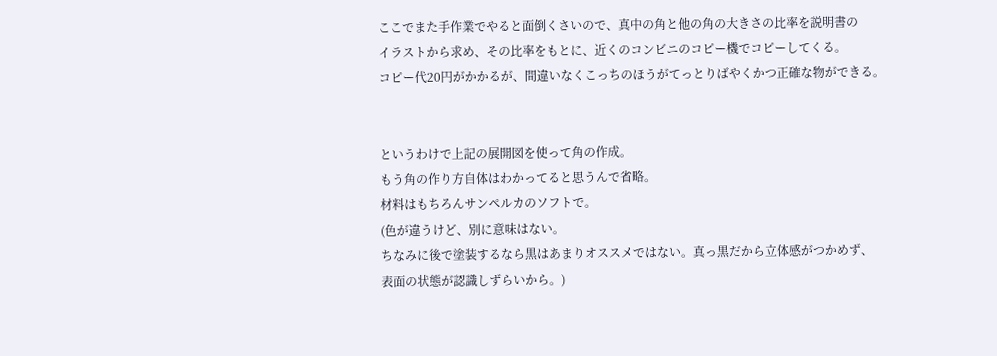ここでまた手作業でやると面倒くさいので、真中の角と他の角の大きさの比率を説明書の
イラストから求め、その比率をもとに、近くのコンビニのコピー機でコピーしてくる。
コピー代20円がかかるが、間違いなくこっちのほうがてっとりばやくかつ正確な物ができる。


というわけで上記の展開図を使って角の作成。
もう角の作り方自体はわかってると思うんで省略。
材料はもちろんサンペルカのソフトで。
(色が違うけど、別に意味はない。
ちなみに後で塗装するなら黒はあまりオススメではない。真っ黒だから立体感がつかめず、
表面の状態が認識しずらいから。)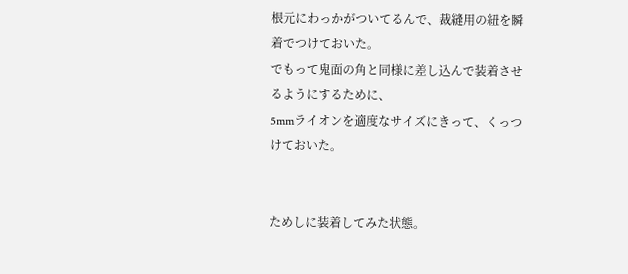根元にわっかがついてるんで、裁縫用の紐を瞬着でつけておいた。
でもって鬼面の角と同様に差し込んで装着させるようにするために、
5mmライオンを適度なサイズにきって、くっつけておいた。


ためしに装着してみた状態。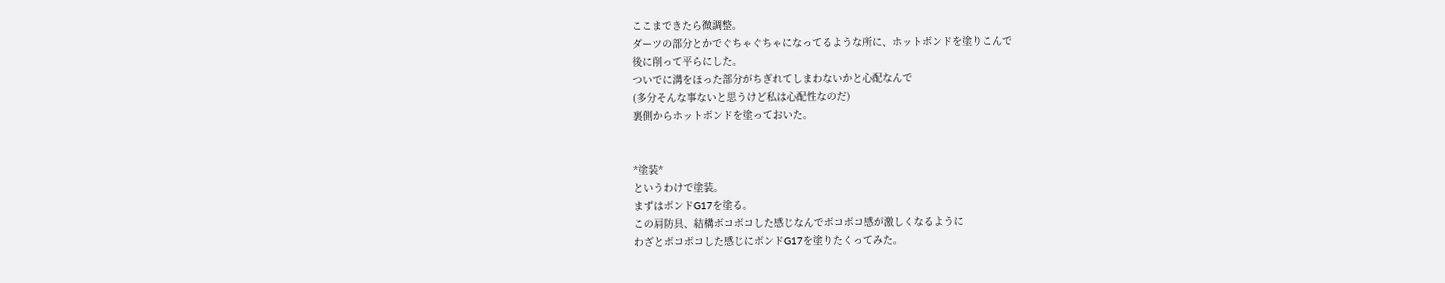ここまできたら微調整。
ダーツの部分とかでぐちゃぐちゃになってるような所に、ホットボンドを塗りこんで
後に削って平らにした。
ついでに溝をほった部分がちぎれてしまわないかと心配なんで
(多分そんな事ないと思うけど私は心配性なのだ)
裏側からホットボンドを塗っておいた。


*塗装*
というわけで塗装。
まずはボンドG17を塗る。
この肩防具、結構ボコボコした感じなんでボコボコ感が激しくなるように
わざとボコボコした感じにボンドG17を塗りたくってみた。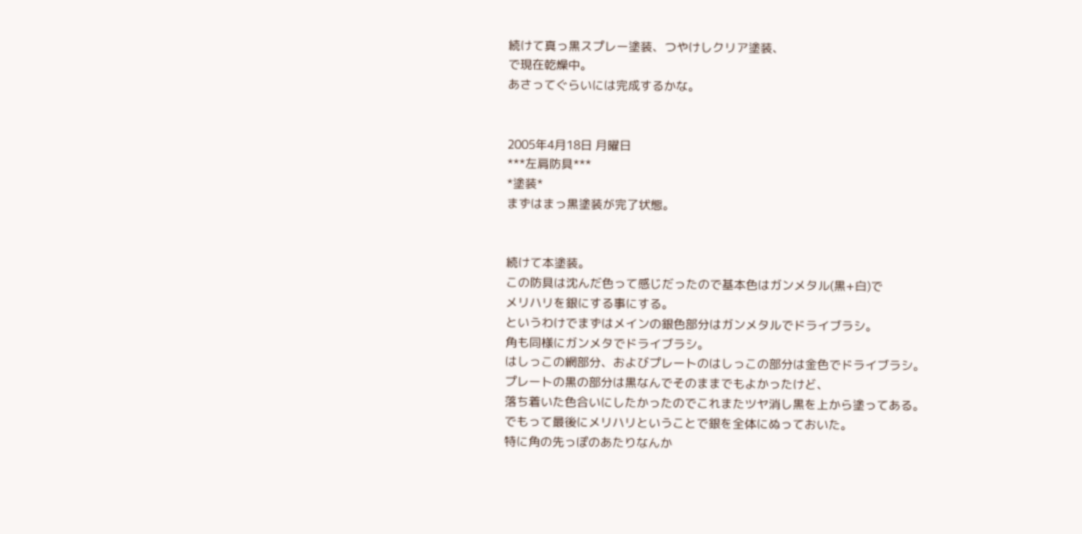続けて真っ黒スプレー塗装、つやけしクリア塗装、
で現在乾燥中。
あさってぐらいには完成するかな。


2005年4月18日 月曜日
***左肩防具***
*塗装*
まずはまっ黒塗装が完了状態。


続けて本塗装。
この防具は沈んだ色って感じだったので基本色はガンメタル(黒+白)で
メリハリを銀にする事にする。
というわけでまずはメインの銀色部分はガンメタルでドライブラシ。
角も同様にガンメタでドライブラシ。
はしっこの網部分、およびプレートのはしっこの部分は金色でドライブラシ。
プレートの黒の部分は黒なんでそのままでもよかったけど、
落ち着いた色合いにしたかったのでこれまたツヤ消し黒を上から塗ってある。
でもって最後にメリハリということで銀を全体にぬっておいた。
特に角の先っぽのあたりなんか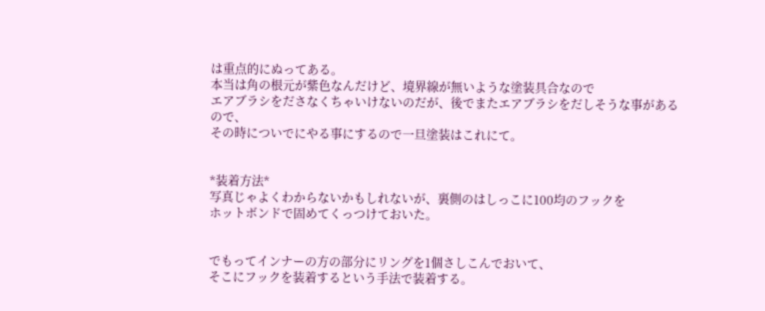は重点的にぬってある。
本当は角の根元が紫色なんだけど、境界線が無いような塗装具合なので
エアブラシをださなくちゃいけないのだが、後でまたエアブラシをだしそうな事があるので、
その時についでにやる事にするので一旦塗装はこれにて。


*装着方法*
写真じゃよくわからないかもしれないが、裏側のはしっこに100均のフックを
ホットボンドで固めてくっつけておいた。


でもってインナーの方の部分にリングを1個さしこんでおいて、
そこにフックを装着するという手法で装着する。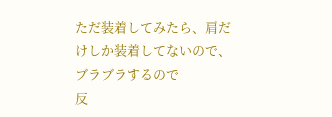ただ装着してみたら、肩だけしか装着してないので、ブラブラするので
反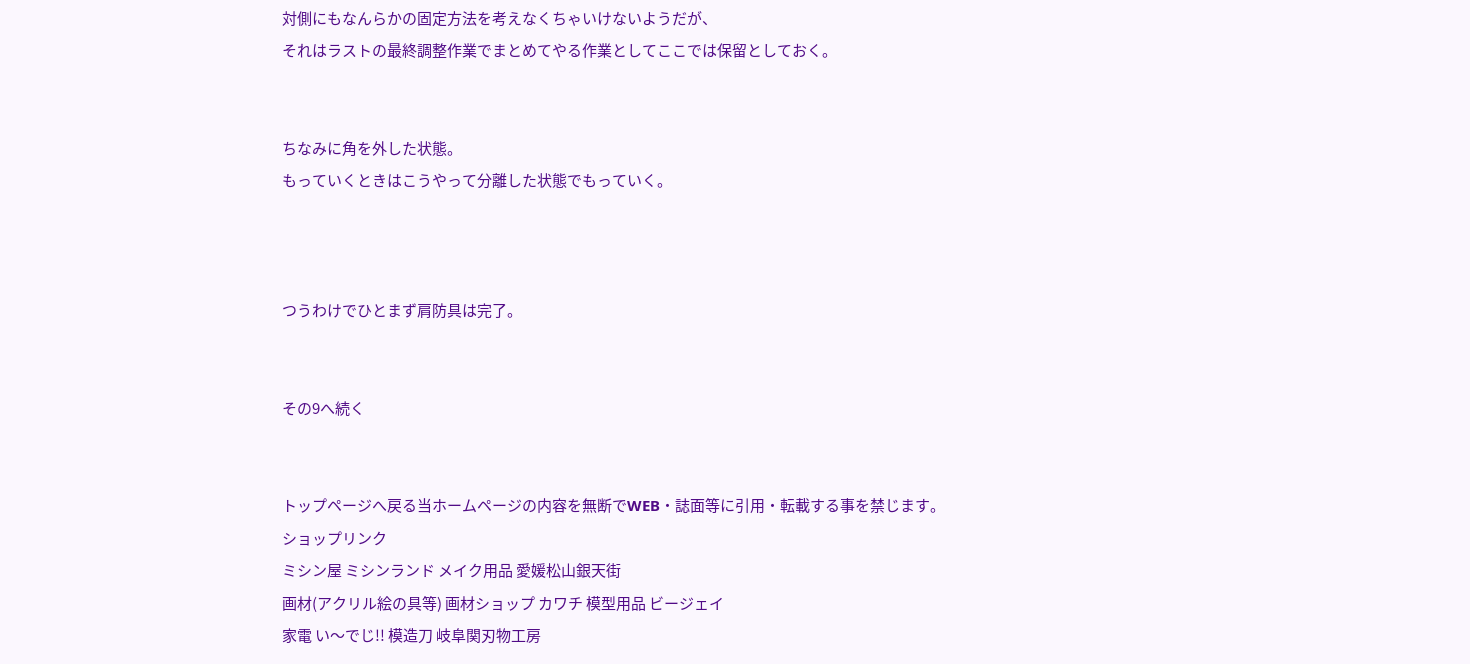対側にもなんらかの固定方法を考えなくちゃいけないようだが、
それはラストの最終調整作業でまとめてやる作業としてここでは保留としておく。


ちなみに角を外した状態。
もっていくときはこうやって分離した状態でもっていく。



つうわけでひとまず肩防具は完了。


その9へ続く


トップページへ戻る当ホームページの内容を無断でWEB・誌面等に引用・転載する事を禁じます。
ショップリンク
ミシン屋 ミシンランド メイク用品 愛媛松山銀天街
画材(アクリル絵の具等) 画材ショップ カワチ 模型用品 ビージェイ
家電 い〜でじ!! 模造刀 岐阜関刃物工房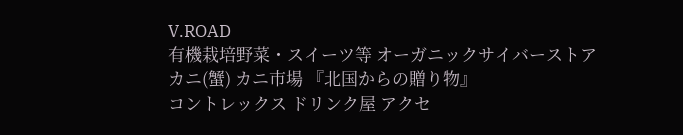V.ROAD
有機栽培野菜・スイーツ等 オーガニックサイバーストア カニ(蟹) カニ市場 『北国からの贈り物』
コントレックス ドリンク屋 アクセ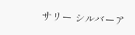サリー シルバーア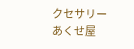クセサリーあくせ屋